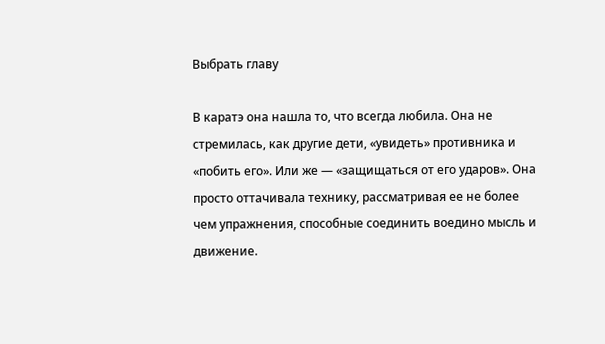Выбрать главу

В каратэ она нашла то, что всегда любила. Она не стремилась, как другие дети, «увидеть» противника и «побить его». Или же — «защищаться от его ударов». Она просто оттачивала технику, рассматривая ее не более чем упражнения, способные соединить воедино мысль и движение.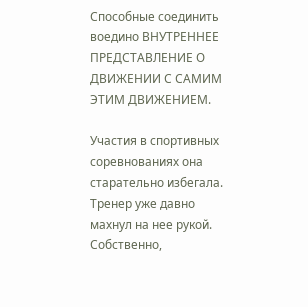Способные соединить воедино ВНУТРЕННЕЕ ПРЕДСТАВЛЕНИЕ О ДВИЖЕНИИ С САМИМ ЭТИМ ДВИЖЕНИЕМ.

Участия в спортивных соревнованиях она старательно избегала. Тренер уже давно махнул на нее рукой. Собственно,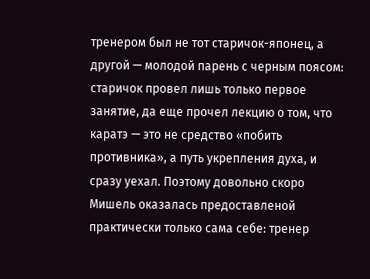тренером был не тот старичок-японец, а другой — молодой парень с черным поясом: старичок провел лишь только первое занятие, да еще прочел лекцию о том, что каратэ — это не средство «побить противника», а путь укрепления духа, и сразу уехал. Поэтому довольно скоро Мишель оказалась предоставленой практически только сама себе: тренер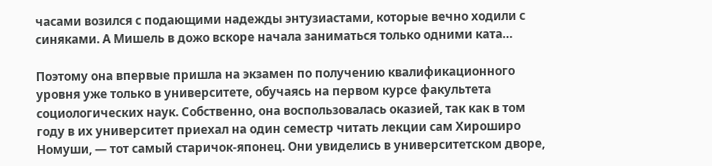часами возился с подающими надежды энтузиастами, которые вечно ходили с синяками. А Мишель в дожо вскоре начала заниматься только одними ката…

Поэтому она впервые пришла на экзамен по получению квалификационного уровня уже только в университете, обучаясь на первом курсе факультета социологических наук. Собственно, она воспользовалась оказией, так как в том году в их университет приехал на один семестр читать лекции сам Хироширо Номуши, — тот самый старичок-японец. Они увиделись в университетском дворе,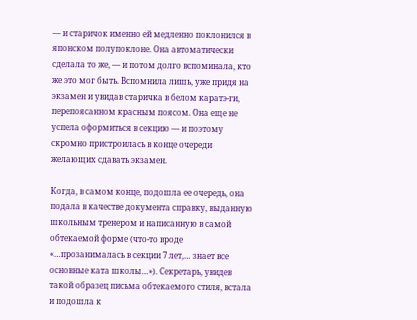— и старичок именно ей медленно поклонился в японском полупоклоне. Она автоматически сделала то же, — и потом долго вспоминала, кто же это мог быть. Вспомнила лишь, уже придя на экзамен и увидав старичка в белом каратэ-ги, перепоясанном красным поясом. Она еще не успела оформиться в секцию — и поэтому скромно пристроилась в конце очереди желающих сдавать экзамен.

Когда, в самом конце, подошла ее очередь, она подала в качестве документа справку, выданную школьным тренером и написанную в самой обтекаемой форме (что-то вроде «…прозанималась в секции 7 лет,… знает все основные ката школы…»). Секретарь, увидев такой образец письма обтекаемого стиля, встала и подошла к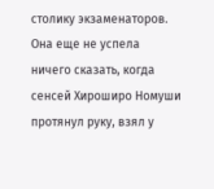столику экзаменаторов. Она еще не успела ничего сказать, когда сенсей Хироширо Номуши протянул руку, взял у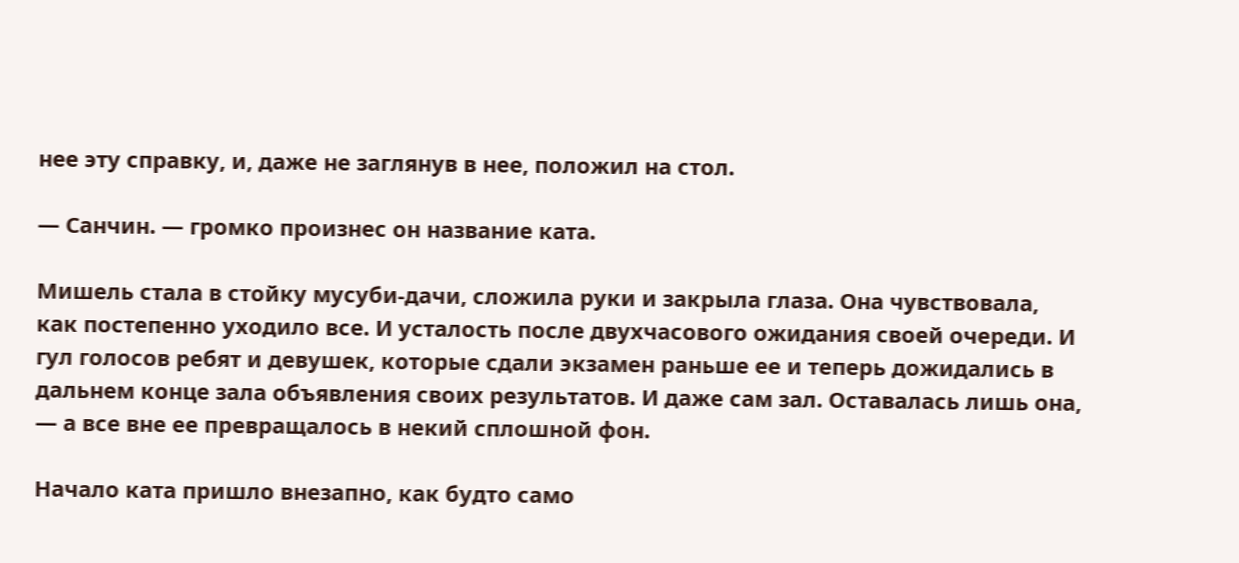нее эту справку, и, даже не заглянув в нее, положил на стол.

— Санчин. — громко произнес он название ката.

Мишель стала в стойку мусуби-дачи, сложила руки и закрыла глаза. Она чувствовала, как постепенно уходило все. И усталость после двухчасового ожидания своей очереди. И гул голосов ребят и девушек, которые сдали экзамен раньше ее и теперь дожидались в дальнем конце зала объявления своих результатов. И даже сам зал. Оставалась лишь она, — а все вне ее превращалось в некий сплошной фон.

Начало ката пришло внезапно, как будто само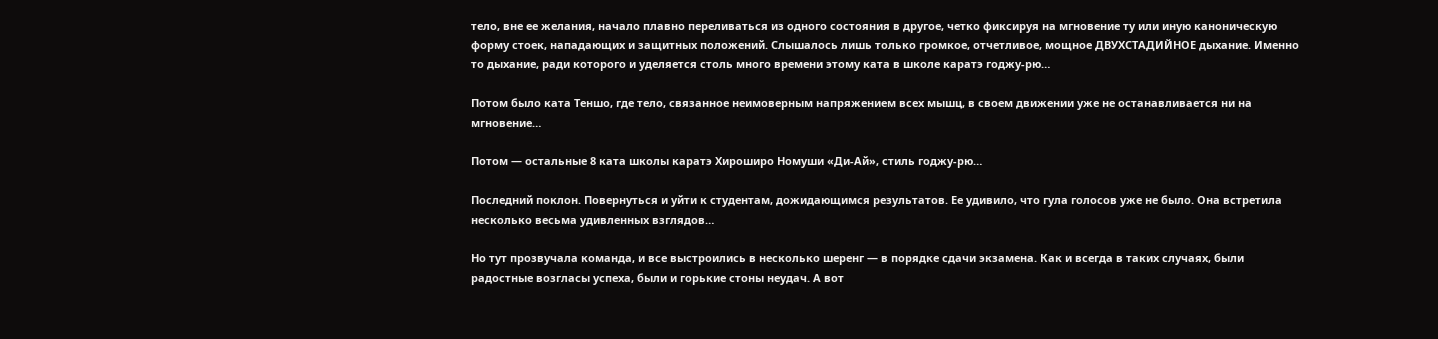тело, вне ее желания, начало плавно переливаться из одного состояния в другое, четко фиксируя на мгновение ту или иную каноническую форму стоек, нападающих и защитных положений. Слышалось лишь только громкое, отчетливое, мощное ДВУХСТАДИЙНОЕ дыхание. Именно то дыхание, ради которого и уделяется столь много времени этому ката в школе каратэ годжу-рю…

Потом было ката Теншо, где тело, связанное неимоверным напряжением всех мышц, в своем движении уже не останавливается ни на мгновение…

Потом — остальные 8 ката школы каратэ Хироширо Номуши «Ди-Ай», стиль годжу-рю…

Последний поклон. Повернуться и уйти к студентам, дожидающимся результатов. Ее удивило, что гула голосов уже не было. Она встретила несколько весьма удивленных взглядов…

Но тут прозвучала команда, и все выстроились в несколько шеренг — в порядке сдачи экзамена. Как и всегда в таких случаях, были радостные возгласы успеха, были и горькие стоны неудач. А вот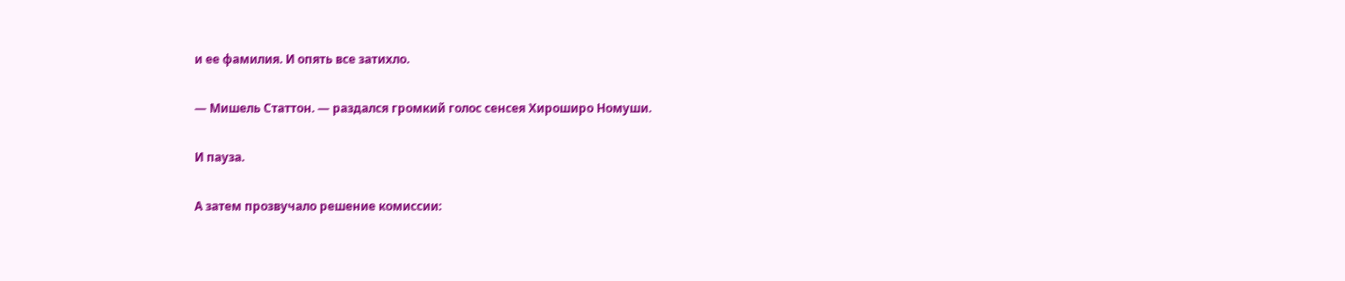и ее фамилия. И опять все затихло.

— Мишель Статтон. — раздался громкий голос сенсея Хироширо Номуши.

И пауза.

А затем прозвучало решение комиссии: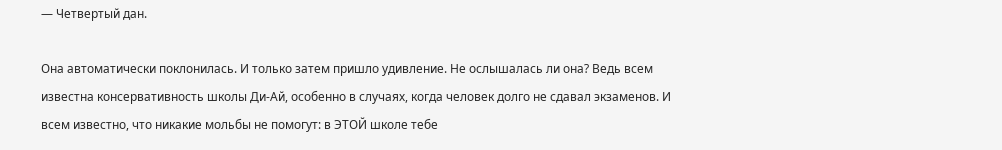— Четвертый дан.

Она автоматически поклонилась. И только затем пришло удивление. Не ослышалась ли она? Ведь всем известна консервативность школы Ди-Ай, особенно в случаях, когда человек долго не сдавал экзаменов. И всем известно, что никакие мольбы не помогут: в ЭТОЙ школе тебе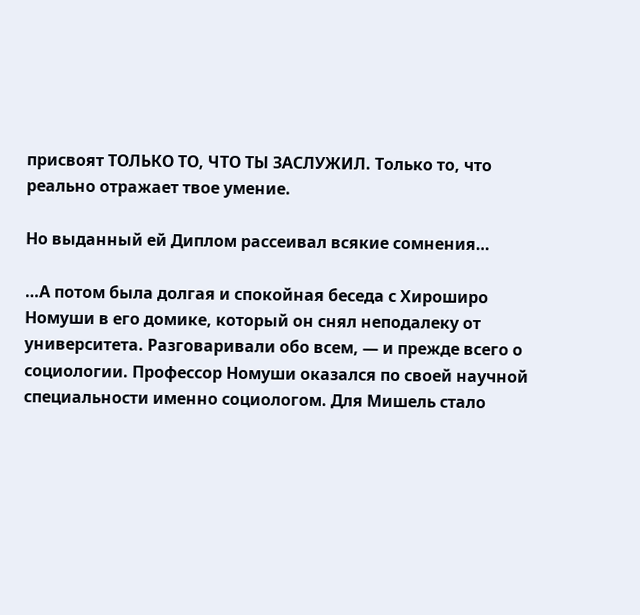присвоят ТОЛЬКО ТО, ЧТО ТЫ ЗАСЛУЖИЛ. Только то, что реально отражает твое умение.

Но выданный ей Диплом рассеивал всякие сомнения…

…А потом была долгая и спокойная беседа с Хироширо Номуши в его домике, который он снял неподалеку от университета. Разговаривали обо всем, — и прежде всего о социологии. Профессор Номуши оказался по своей научной специальности именно социологом. Для Мишель стало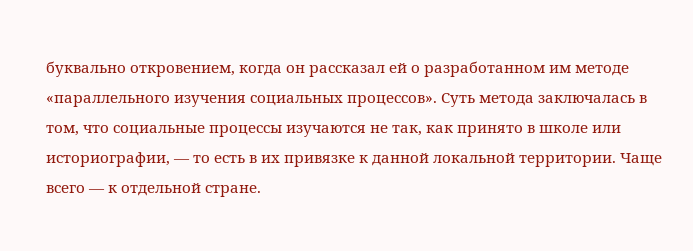буквально откровением, когда он рассказал ей о разработанном им методе «параллельного изучения социальных процессов». Суть метода заключалась в том, что социальные процессы изучаются не так, как принято в школе или историографии, — то есть в их привязке к данной локальной территории. Чаще всего — к отдельной стране.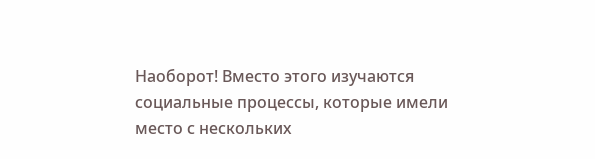Наоборот! Вместо этого изучаются социальные процессы, которые имели место с нескольких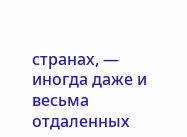странах, — иногда даже и весьма отдаленных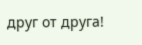друг от друга!